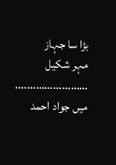بڑا سا جہاز
مہر شکیل
…………………….
میں جواد احمد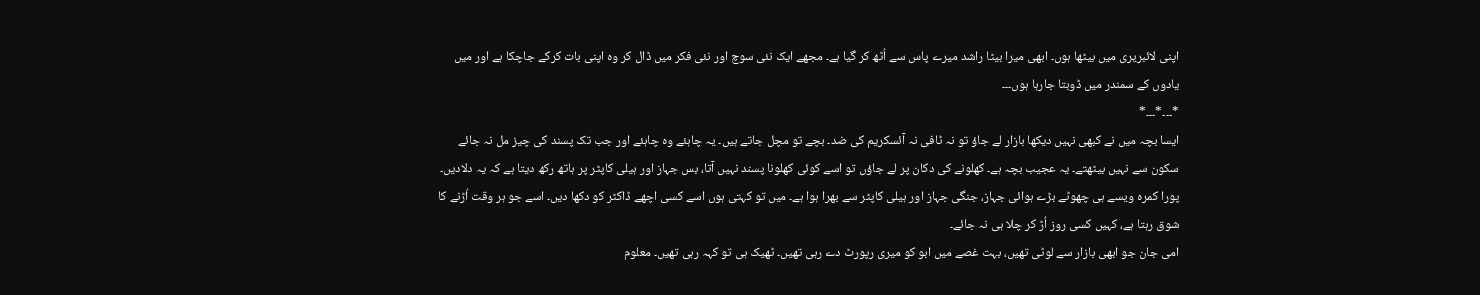اپنی لائبریری میں بیٹھا ہوں۔ ابھی میرا بیٹا راشد میرے پاس سے اُٹھ کر گیا ہے۔ مجھے ایک نئی سوچ اور نئی فکر میں ڈال کر وہ اپنی بات کرکے جاچکا ہے اور میں یادوں کے سمندر میں ڈوبتا جارہا ہوں۔۔۔
*۔۔۔*۔۔۔*
ایسا بچہ میں نے کبھی نہیں دیکھا بازار لے جاؤ تو نہ ٹافی نہ آئسکریم کی ضد۔ بچے تو مچل جاتے ہیں۔ یہ چاہئے وہ چاہئے اور جب تک پسند کی چیز مل نہ جائے سکون سے نہیں بیٹھتے۔ یہ عجیب بچہ ہے۔ کھلونے کی دکان پر لے جاؤں تو اسے کوئی کھلونا پسند نہیں آتا، بس جہاز اور ہیلی کاپٹر پر ہاتھ رکھ دیتا ہے کہ یہ دلادیں۔ پورا کمرہ ویسے ہی چھوٹے بڑے ہوائی جہاز، جنگی جہاز اور ہیلی کاپٹر سے بھرا ہوا ہے۔ میں تو کہتی ہوں اسے کسی اچھے ڈاکٹر کو دکھا دیں۔ اسے جو ہر وقت اُڑنے کا شوق رہتا ہے، کہیں کسی روز اُڑ کر چلا ہی نہ جائے۔
امی جان جو ابھی بازار سے لوٹی تھیں، بہت غصے میں ابو کو میری رپورٹ دے رہی تھیں۔ ٹھیک ہی تو کہہ رہی تھیں۔ معلوم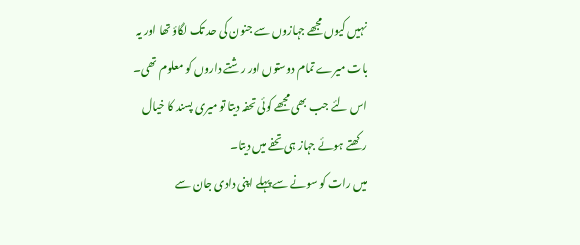نہیں کیوں مجھے جہازوں سے جنون کی حد تک لگاؤ تھا اور یہ بات میرے تمام دوستوں اور رشتے داروں کو معلوم تھی۔ اس لئے جب بھی مجھے کوئی تحفہ دیتا تو میری پسند کا خیال رکھتے ہوئے جہاز ہی تحفے میں دیتا۔
میں رات کو سونے سے پہلے اپنی دادی جان سے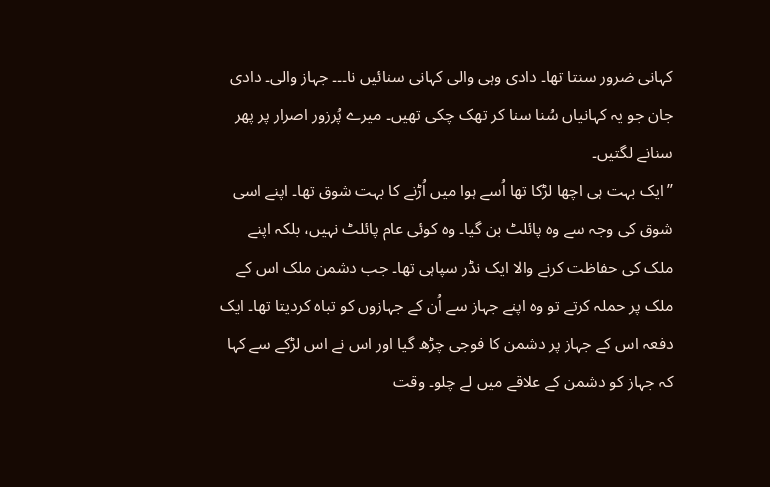کہانی ضرور سنتا تھا۔ دادی وہی والی کہانی سنائیں نا۔۔۔ جہاز والی۔ دادی جان جو یہ کہانیاں سُنا سنا کر تھک چکی تھیں۔ میرے پُرزور اصرار پر پھر سنانے لگتیں۔
’’ایک بہت ہی اچھا لڑکا تھا اُسے ہوا میں اُڑنے کا بہت شوق تھا۔ اپنے اسی شوق کی وجہ سے وہ پائلٹ بن گیا۔ وہ کوئی عام پائلٹ نہیں، بلکہ اپنے ملک کی حفاظت کرنے والا ایک نڈر سپاہی تھا۔ جب دشمن ملک اس کے ملک پر حملہ کرتے تو وہ اپنے جہاز سے اُن کے جہازوں کو تباہ کردیتا تھا۔ ایک دفعہ اس کے جہاز پر دشمن کا فوجی چڑھ گیا اور اس نے اس لڑکے سے کہا کہ جہاز کو دشمن کے علاقے میں لے چلو۔ وقت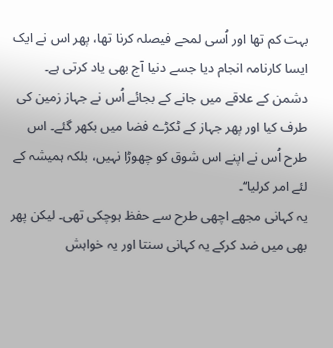بہت کم تھا اور اُسی لمحے فیصلہ کرنا تھا، پھر اس نے ایک ایسا کارنامہ انجام دیا جسے دنیا آج بھی یاد کرتی ہے۔ دشمن کے علاقے میں جانے کے بجائے اُس نے جہاز زمین کی طرف کیا اور پھر جہاز کے ٹکڑے فضا میں بکھر گئے۔ اس طرح اُس نے اپنے اس شوق کو چھوڑا نہیں، بلکہ ہمیشہ کے لئے امر کرلیا‘‘۔
یہ کہانی مجھے اچھی طرح سے حفظ ہوچکی تھی۔ لیکن پھر بھی میں ضد کرکے یہ کہانی سنتا اور یہ خواہش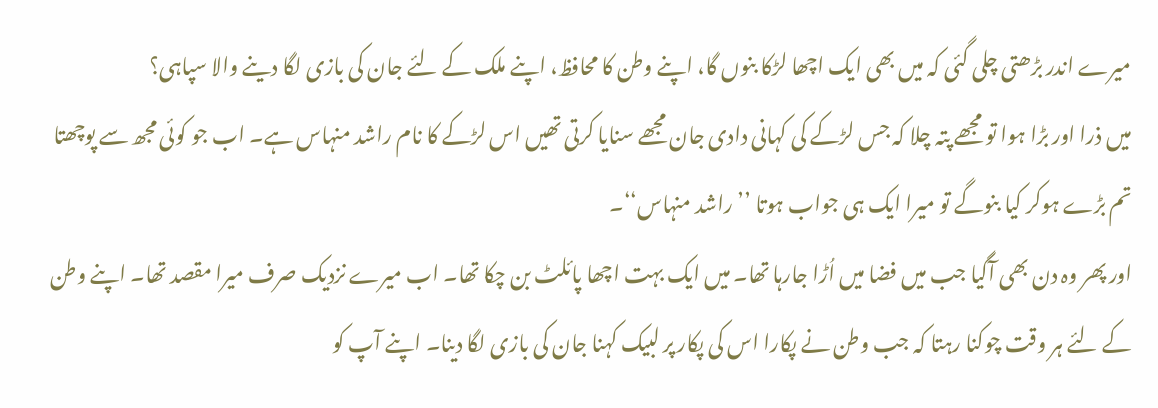میرے اندر بڑھتی چلی گئی کہ میں بھی ایک اچھا لڑکا بنوں گا، اپنے وطن کا محافظ، اپنے ملک کے لئے جان کی بازی لگا دینے والا سپاہی؟
میں ذرا اور بڑا ہوا تو مجھے پتہ چلا کہ جس لڑکے کی کہانی دادی جان مجھے سنایا کرتی تھیں اس لڑکے کا نام راشد منہاس ہے۔ اب جو کوئی مجھ سے پوچھتا تم بڑے ہوکر کیا بنوگے تو میرا ایک ہی جواب ہوتا ’’راشد منہاس‘‘۔
اور پھر وہ دن بھی آگیا جب میں فضا میں اُڑا جارہا تھا۔ میں ایک بہت اچھا پائلٹ بن چکا تھا۔ اب میرے نزدیک صرف میرا مقصد تھا۔ اپنے وطن کے لئے ہر وقت چوکنا رہتا کہ جب وطن نے پکارا اس کی پکار پر لبیک کہنا جان کی بازی لگا دینا۔ اپنے آپ کو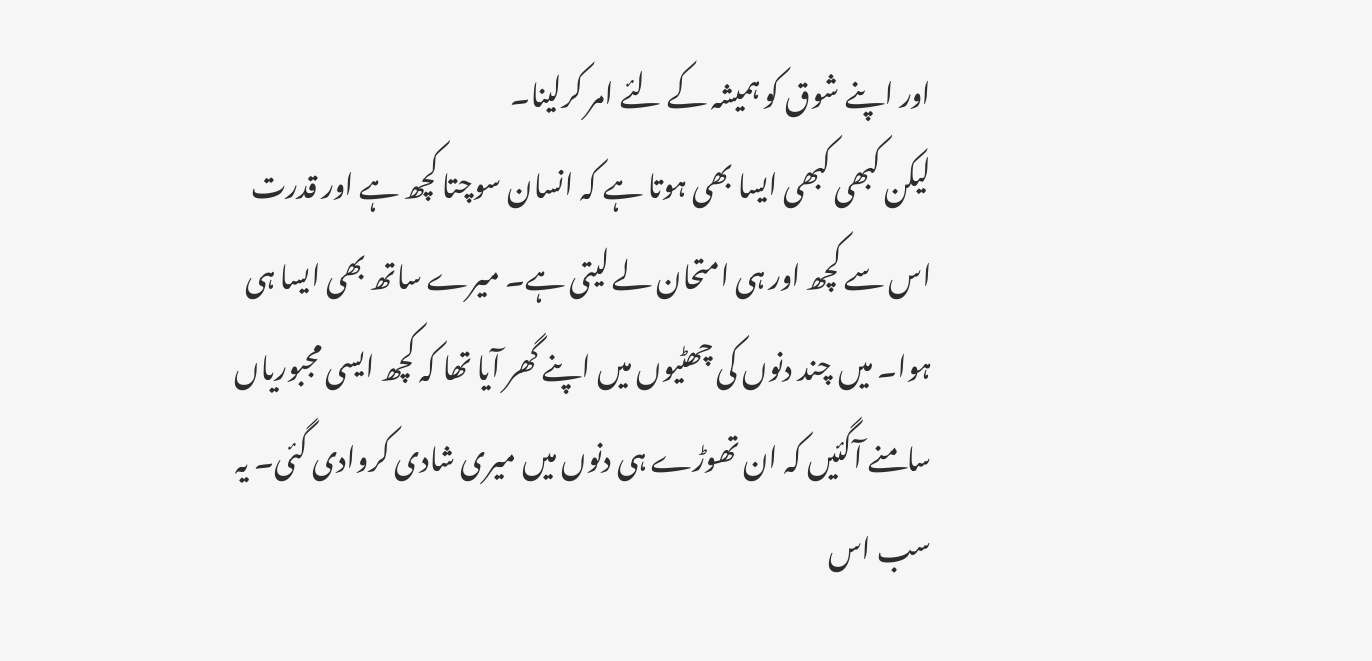اور اپنے شوق کو ہمیشہ کے لئے امر کرلینا۔
لیکن کبھی کبھی ایسا بھی ہوتا ہے کہ انسان سوچتا کچھ ہے اور قدرت اس سے کچھ اور ہی امتحان لے لیتی ہے۔ میرے ساتھ بھی ایسا ہی ہوا۔ میں چند دنوں کی چھٹیوں میں اپنے گھر آیا تھا کہ کچھ ایسی مجبوریاں سامنے آگئیں کہ ان تھوڑے ہی دنوں میں میری شادی کروادی گئی۔ یہ سب اس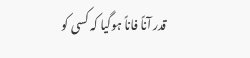قدر آناً فاناً ہوگیا کہ کسی کو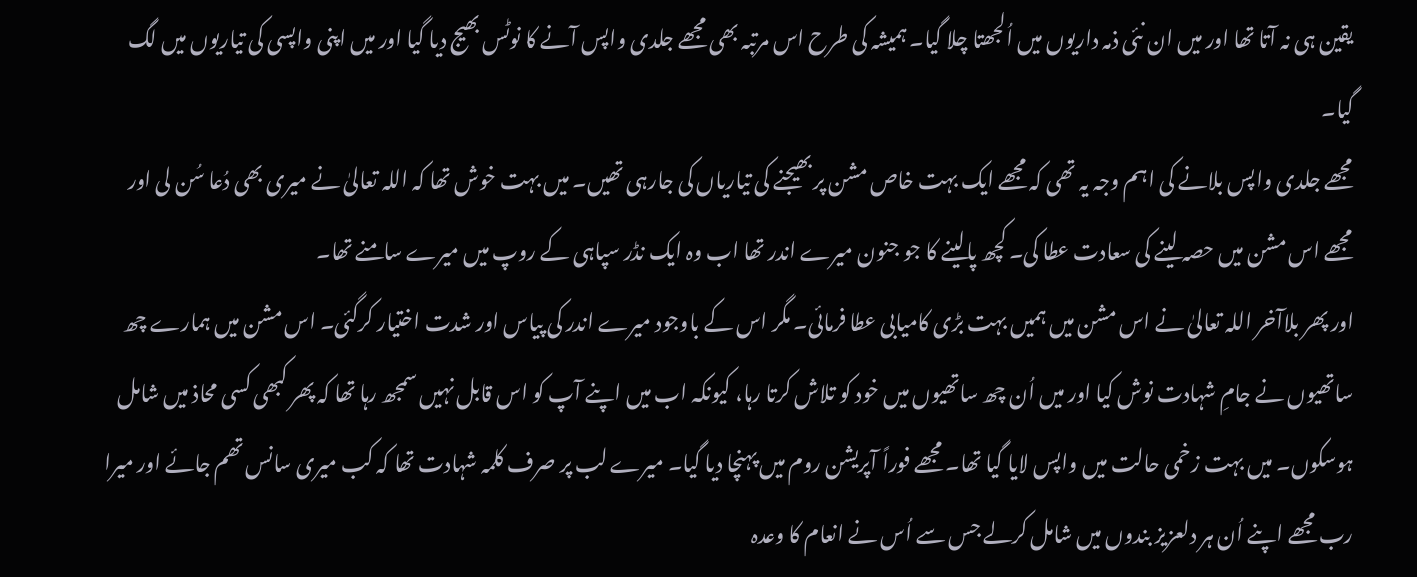یقین ہی نہ آتا تھا اور میں ان نئی ذمہ داریوں میں اُلجھتا چلا گیا۔ ہمیشہ کی طرح اس مرتبہ بھی مجھے جلدی واپس آنے کا نوٹس بھیج دیا گیا اور میں اپنی واپسی کی تیاریوں میں لگ گیا۔
مجھے جلدی واپس بلانے کی اہم وجہ یہ تھی کہ مجھے ایک بہت خاص مشن پر بھیجنے کی تیاریاں کی جارہی تھیں۔ میں بہت خوش تھا کہ اللہ تعالیٰ نے میری بھی دُعا سُن لی اور مجھے اس مشن میں حصہ لینے کی سعادت عطا کی۔ کچھ پالینے کا جو جنون میرے اندر تھا اب وہ ایک نڈر سپاہی کے روپ میں میرے سامنے تھا۔
اور پھر بلاآخر اللہ تعالیٰ نے اس مشن میں ہمیں بہت بڑی کامیابی عطا فرمائی۔ مگر اس کے باوجود میرے اندر کی پیاس اور شدت اختیار کرگئی۔ اس مشن میں ہمارے چھ ساتھیوں نے جامِ شہادت نوش کیا اور میں اُن چھ ساتھیوں میں خود کو تلاش کرتا رہا، کیونکہ اب میں اپنے آپ کو اس قابل نہیں سمجھ رہا تھا کہ پھر کبھی کسی محاذ میں شامل ہوسکوں۔ میں بہت زخمی حالت میں واپس لایا گیا تھا۔ مجھے فوراً آپریشن روم میں پہنچا دیا گیا۔ میرے لب پر صرف کلمہ شہادت تھا کہ کب میری سانس تھم جائے اور میرا رب مجھے اپنے اُن ہر دلعزیز بندوں میں شامل کرلے جس سے اُس نے انعام کا وعدہ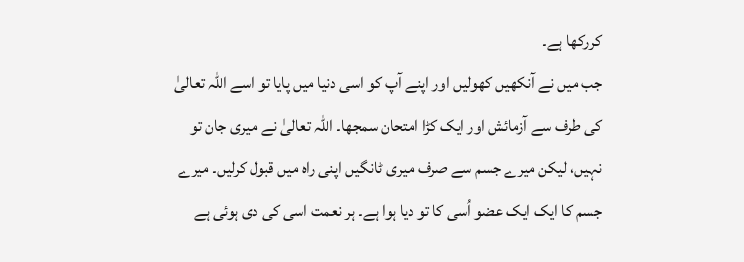کررکھا ہے۔
جب میں نے آنکھیں کھولیں اور اپنے آپ کو اسی دنیا میں پایا تو اسے اللہ تعالیٰ کی طرف سے آزمائش اور ایک کڑا امتحان سمجھا۔ اللہ تعالیٰ نے میری جان تو نہیں، لیکن میرے جسم سے صرف میری ٹانگیں اپنی راہ میں قبول کرلیں۔ میرے جسم کا ایک ایک عضو اُسی کا تو دیا ہوا ہے۔ ہر نعمت اسی کی دی ہوئی ہے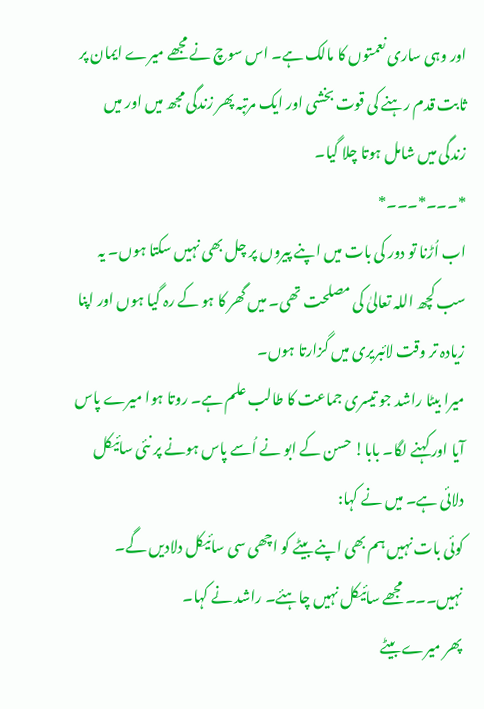اور وہی ساری نعمتوں کا مالک ہے۔ اس سوچ نے مجھے میرے ایمان پر ثابت قدم رہنے کی قوت بخشی اور ایک مرتبہ پھر زندگی مجھ میں اور میں زندگی میں شامل ہوتا چلا گیا۔
*۔۔۔*۔۔۔*
اب اُڑنا تو دور کی بات میں اپنے پیروں پر چل بھی نہیں سکتا ہوں۔ یہ سب کچھ اللہ تعالیٰ کی مصلحت تھی۔ میں گھر کا ہو کے رہ گیا ہوں اور اپنا زیادہ تر وقت لائبریری میں گزارتا ہوں۔
میرا بیٹا راشد جو تیسری جماعت کا طالب علم ہے۔ روتا ہوا میرے پاس آیا اور کہنے لگا۔ بابا! حسن کے ابو نے اُسے پاس ہونے پر نئی سائیکل دلائی ہے۔ میں نے کہا:
کوئی بات نہیں ہم بھی اپنے بیٹے کو اچھی سی سائیکل دلادیں گے۔
نہیں۔۔۔ مجھے سائیکل نہیں چاہئے۔ راشد نے کہا۔
پھر میرے بیٹے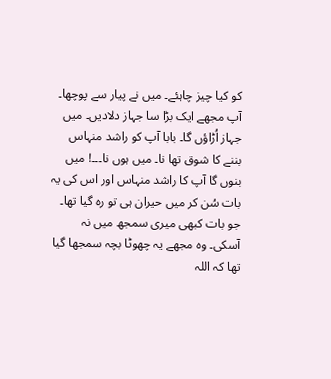کو کیا چیز چاہئے۔ میں نے پیار سے پوچھا۔
آپ مجھے ایک بڑا سا جہاز دلادیں۔ میں جہاز اُڑاؤں گا۔ بابا آپ کو راشد منہاس بننے کا شوق تھا نا۔ میں ہوں نا۔۔۔! میں بنوں گا آپ کا راشد منہاس اور اس کی یہ بات سُن کر میں حیران ہی تو رہ گیا تھا۔ جو بات کبھی میری سمجھ میں نہ آسکی۔ وہ مجھے یہ چھوٹا بچہ سمجھا گیا تھا کہ اللہ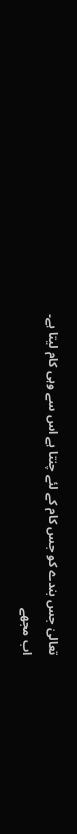تعالیٰ جس بندے کو جس کام کے لئے چنتا ہے اس سے وہی کام لیتا ہے۔
اب مجھے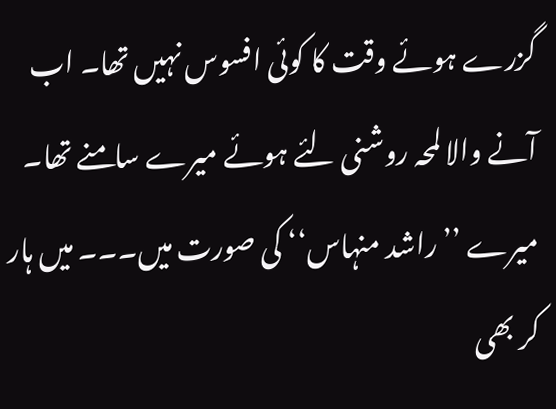گزرے ہوئے وقت کا کوئی افسوس نہیں تھا۔ اب آنے والا لمحہ روشنی لئے ہوئے میرے سامنے تھا۔ میرے ’’راشد منہاس‘‘ کی صورت میں۔۔۔ میں ہار کر بھی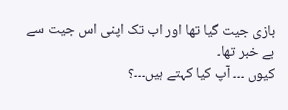بازی جیت گیا تھا اور اب تک اپنی اس جیت سے بے خبر تھا۔
کیوں ۔۔۔ آپ کیا کہتے ہیں۔۔۔؟